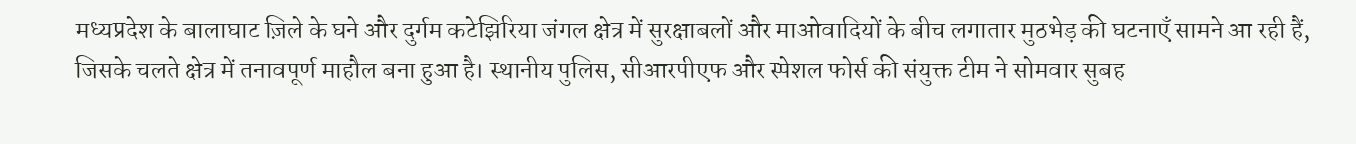मध्यप्रदेश के बालाघाट ज़िले के घने और दुर्गम कटेझिरिया जंगल क्षेत्र में सुरक्षाबलों और माओवादियों के बीच लगातार मुठभेड़ की घटनाएँ सामने आ रही हैं, जिसके चलते क्षेत्र में तनावपूर्ण माहौल बना हुआ है। स्थानीय पुलिस, सीआरपीएफ और स्पेशल फोर्स की संयुक्त टीम ने सोमवार सुबह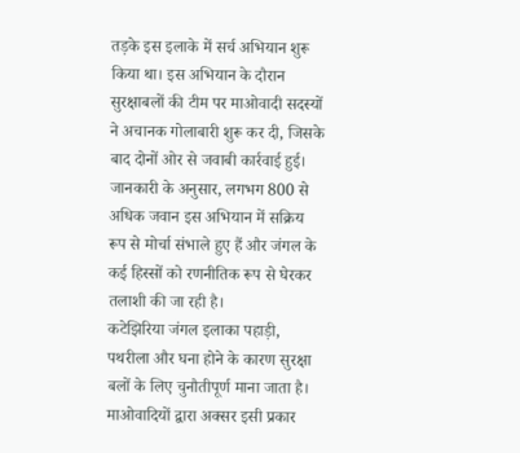तड़के इस इलाके में सर्च अभियान शुरू किया था। इस अभियान के दौरान सुरक्षाबलों की टीम पर माओवादी सदस्यों ने अचानक गोलाबारी शुरू कर दी, जिसके बाद दोनों ओर से जवाबी कार्रवाई हुई। जानकारी के अनुसार, लगभग 800 से अधिक जवान इस अभियान में सक्रिय रूप से मोर्चा संभाले हुए हैं और जंगल के कई हिस्सों को रणनीतिक रूप से घेरकर तलाशी की जा रही है।
कटेझिरिया जंगल इलाका पहाड़ी, पथरीला और घना होने के कारण सुरक्षा बलों के लिए चुनौतीपूर्ण माना जाता है। माओवादियों द्वारा अक्सर इसी प्रकार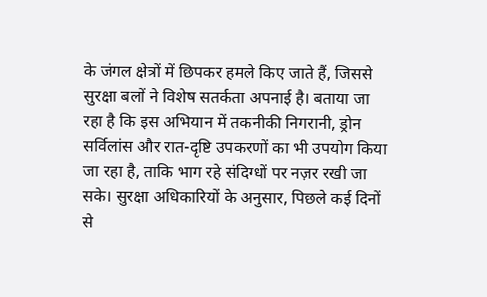के जंगल क्षेत्रों में छिपकर हमले किए जाते हैं, जिससे सुरक्षा बलों ने विशेष सतर्कता अपनाई है। बताया जा रहा है कि इस अभियान में तकनीकी निगरानी, ड्रोन सर्विलांस और रात-दृष्टि उपकरणों का भी उपयोग किया जा रहा है, ताकि भाग रहे संदिग्धों पर नज़र रखी जा सके। सुरक्षा अधिकारियों के अनुसार, पिछले कई दिनों से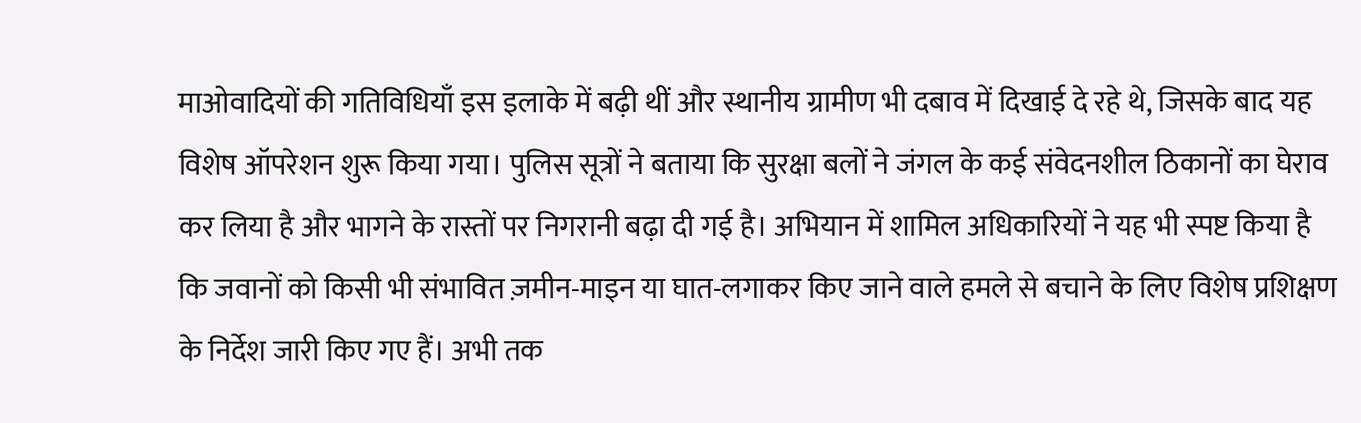माओवादियों की गतिविधियाँ इस इलाके में बढ़ी थीं और स्थानीय ग्रामीण भी दबाव में दिखाई दे रहे थे, जिसके बाद यह विशेष ऑपरेशन शुरू किया गया। पुलिस सूत्रों ने बताया कि सुरक्षा बलों ने जंगल के कई संवेदनशील ठिकानों का घेराव कर लिया है और भागने के रास्तों पर निगरानी बढ़ा दी गई है। अभियान में शामिल अधिकारियों ने यह भी स्पष्ट किया है कि जवानों को किसी भी संभावित ज़मीन-माइन या घात-लगाकर किए जाने वाले हमले से बचाने के लिए विशेष प्रशिक्षण के निर्देश जारी किए गए हैं। अभी तक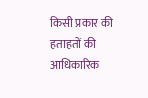किसी प्रकार की हताहतों की आधिकारिक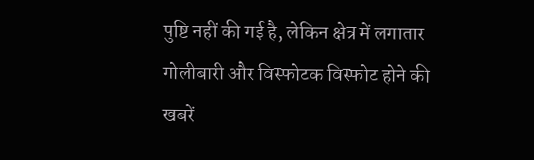पुष्टि नहीं की गई है, लेकिन क्षेत्र में लगातार गोलीबारी और विस्फोटक विस्फोट होने की खबरें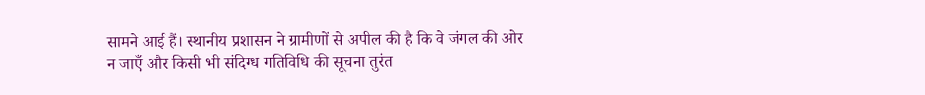सामने आई हैं। स्थानीय प्रशासन ने ग्रामीणों से अपील की है कि वे जंगल की ओर न जाएँ और किसी भी संदिग्ध गतिविधि की सूचना तुरंत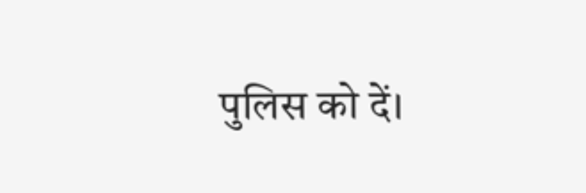पुलिस को दें।